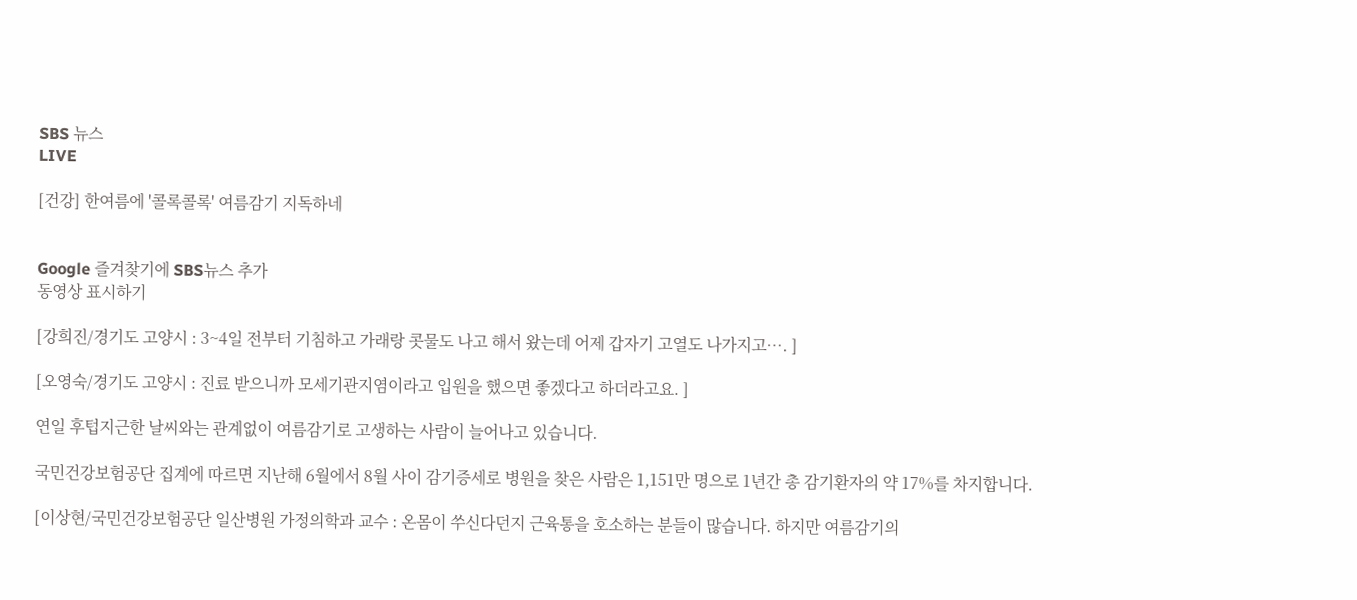SBS 뉴스
LIVE

[건강] 한여름에 '콜록콜록' 여름감기 지독하네


Google 즐겨찾기에 SBS뉴스 추가
동영상 표시하기

[강희진/경기도 고양시 : 3~4일 전부터 기침하고 가래랑 콧물도 나고 해서 왔는데 어제 갑자기 고열도 나가지고…. ]

[오영숙/경기도 고양시 : 진료 받으니까 모세기관지염이라고 입원을 했으면 좋겠다고 하더라고요. ]

연일 후텁지근한 날씨와는 관계없이 여름감기로 고생하는 사람이 늘어나고 있습니다.

국민건강보험공단 집계에 따르면 지난해 6월에서 8월 사이 감기증세로 병원을 찾은 사람은 1,151만 명으로 1년간 총 감기환자의 약 17%를 차지합니다.

[이상현/국민건강보험공단 일산병원 가정의학과 교수 : 온몸이 쑤신다던지 근육통을 호소하는 분들이 많습니다. 하지만 여름감기의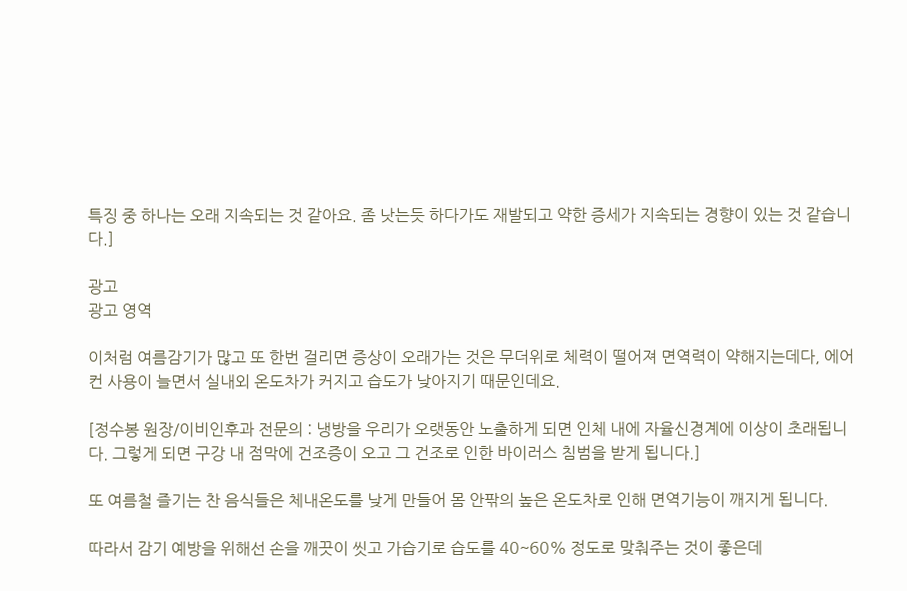특징 중 하나는 오래 지속되는 것 같아요. 좀 낫는듯 하다가도 재발되고 약한 증세가 지속되는 경향이 있는 것 같습니다.]

광고
광고 영역

이처럼 여름감기가 많고 또 한번 걸리면 증상이 오래가는 것은 무더위로 체력이 떨어져 면역력이 약해지는데다, 에어컨 사용이 늘면서 실내외 온도차가 커지고 습도가 낮아지기 때문인데요.

[정수봉 원장/이비인후과 전문의 : 냉방을 우리가 오랫동안 노출하게 되면 인체 내에 자율신경계에 이상이 초래됩니다. 그렇게 되면 구강 내 점막에 건조증이 오고 그 건조로 인한 바이러스 침범을 받게 됩니다.]

또 여름철 즐기는 찬 음식들은 체내온도를 낮게 만들어 몸 안팎의 높은 온도차로 인해 면역기능이 깨지게 됩니다.

따라서 감기 예방을 위해선 손을 깨끗이 씻고 가습기로 습도를 40~60% 정도로 맞춰주는 것이 좋은데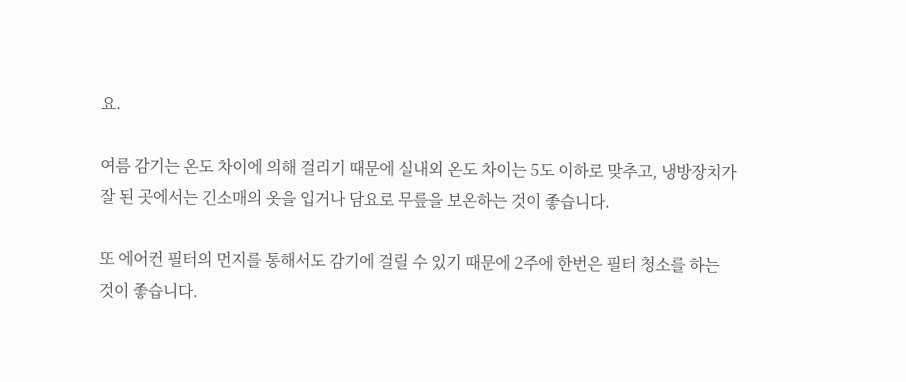요.

여름 감기는 온도 차이에 의해 걸리기 때문에 실내외 온도 차이는 5도 이하로 맞추고, 냉방장치가 잘 된 곳에서는 긴소매의 옷을 입거나 담요로 무릎을 보온하는 것이 좋습니다.

또 에어컨 필터의 먼지를 통해서도 감기에 걸릴 수 있기 때문에 2주에 한번은 필터 청소를 하는 것이 좋습니다.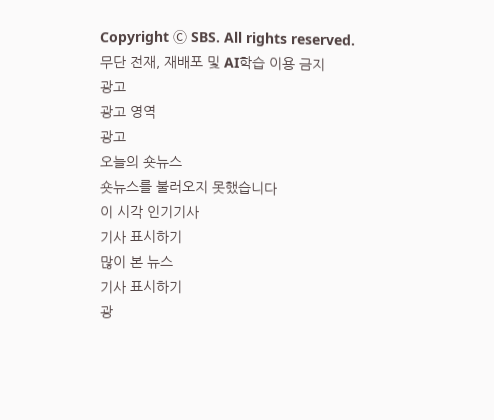Copyright Ⓒ SBS. All rights reserved.
무단 전재, 재배포 및 AI학습 이용 금지
광고
광고 영역
광고
오늘의 숏뉴스
숏뉴스를 불러오지 못했습니다
이 시각 인기기사
기사 표시하기
많이 본 뉴스
기사 표시하기
광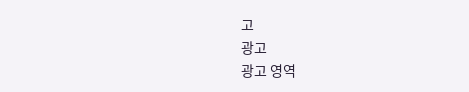고
광고
광고 영역